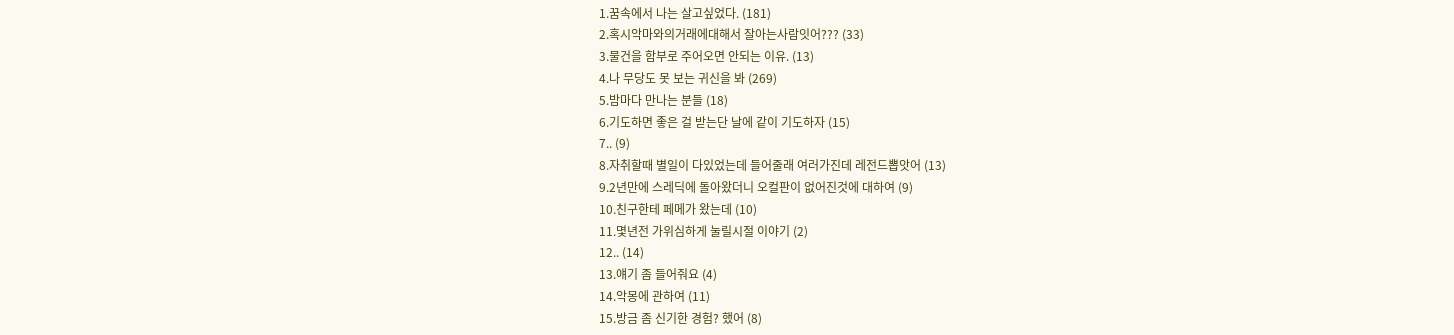1.꿈속에서 나는 살고싶었다. (181)
2.혹시악마와의거래에대해서 잘아는사람잇어??? (33)
3.물건을 함부로 주어오면 안되는 이유. (13)
4.나 무당도 못 보는 귀신을 봐 (269)
5.밤마다 만나는 분들 (18)
6.기도하면 좋은 걸 받는단 날에 같이 기도하자 (15)
7.. (9)
8.자취할때 별일이 다있었는데 들어줄래 여러가진데 레전드뽑앗어 (13)
9.2년만에 스레딕에 돌아왔더니 오컬판이 없어진것에 대하여 (9)
10.친구한테 페메가 왔는데 (10)
11.몇년전 가위심하게 눌릴시절 이야기 (2)
12.. (14)
13.얘기 좀 들어줘요 (4)
14.악몽에 관하여 (11)
15.방금 좀 신기한 경험? 했어 (8)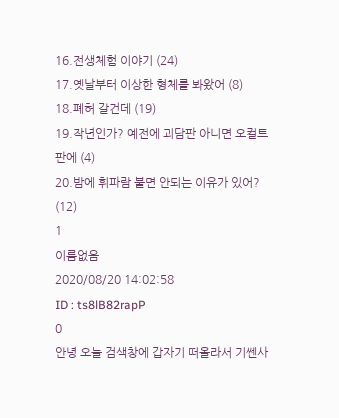16.전생체험 이야기 (24)
17.옛날부터 이상한 형체를 봐왔어 (8)
18.폐허 갈건데 (19)
19.작년인가? 예전에 괴담판 아니면 오컬트 판에 (4)
20.밤에 휘파람 불면 안되는 이유가 있어? (12)
1
이름없음
2020/08/20 14:02:58
ID : ts8lB82rapP
0
안녕 오늘 검색창에 갑자기 떠올라서 기쎈사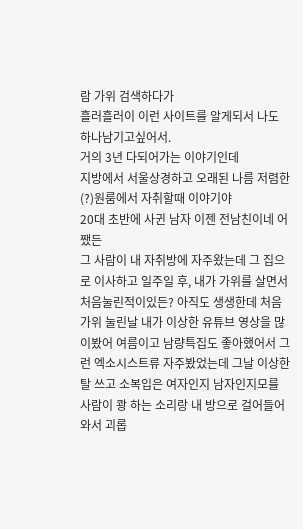람 가위 검색하다가
흘러흘러이 이런 사이트를 알게되서 나도 하나남기고싶어서.
거의 3년 다되어가는 이야기인데
지방에서 서울상경하고 오래된 나름 저렴한(?)원룸에서 자취할때 이야기야
20대 초반에 사귄 남자 이젠 전남친이네 어쨌든
그 사람이 내 자취방에 자주왔는데 그 집으로 이사하고 일주일 후, 내가 가위를 살면서 처음눌린적이있든? 아직도 생생한데 처음 가위 눌린날 내가 이상한 유튜브 영상을 많이봤어 여름이고 남량특집도 좋아했어서 그런 엑소시스트류 자주봤었는데 그날 이상한 탈 쓰고 소복입은 여자인지 남자인지모를 사람이 쾅 하는 소리랑 내 방으로 걸어들어와서 괴롭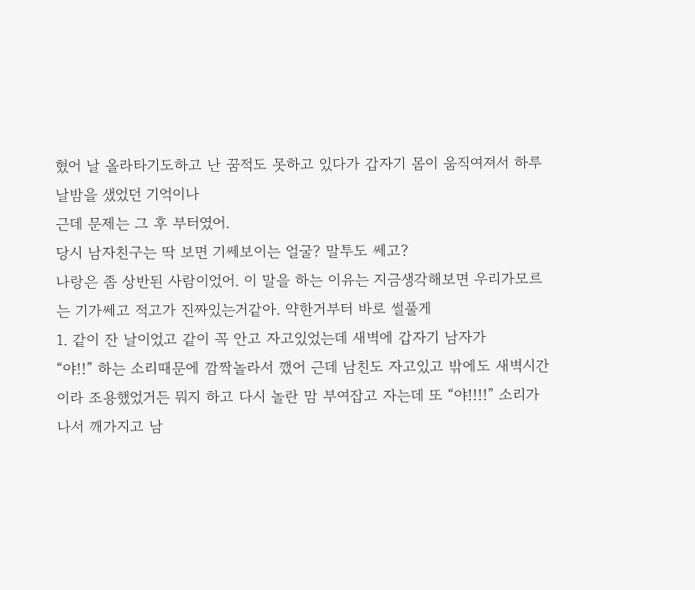혔어 날 올라타기도하고 난 꿈적도 못하고 있다가 갑자기 몸이 움직여져서 하루 날밤을 샜었던 기억이나
근데 문제는 그 후 부터였어.
당시 남자친구는 딱 보면 기쎄보이는 얼굴? 말투도 쎄고?
나랑은 좀 상반된 사람이었어. 이 말을 하는 이유는 지금생각해보면 우리가모르는 기가쎄고 적고가 진짜있는거같아. 약한거부터 바로 썰풀게
1. 같이 잔 날이었고 같이 꼭 안고 자고있었는데 새벽에 갑자기 남자가
“야!!” 하는 소리때문에 깜짝놀라서 깼어 근데 남친도 자고있고 밖에도 새벽시간이라 조용했었거든 뭐지 하고 다시 놀란 맘 부여잡고 자는데 또 “야!!!!” 소리가 나서 깨가지고 남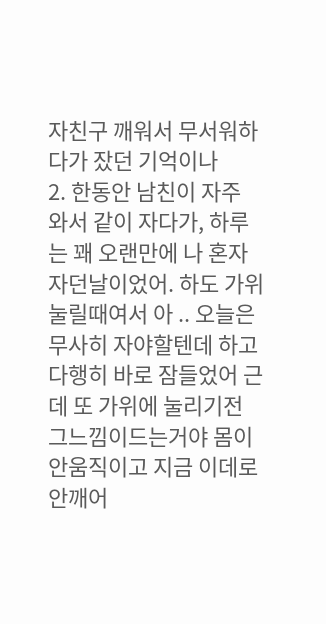자친구 깨워서 무서워하다가 잤던 기억이나
2. 한동안 남친이 자주 와서 같이 자다가, 하루는 꽤 오랜만에 나 혼자 자던날이었어. 하도 가위 눌릴때여서 아 .. 오늘은 무사히 자야할텐데 하고 다행히 바로 잠들었어 근데 또 가위에 눌리기전 그느낌이드는거야 몸이안움직이고 지금 이데로 안깨어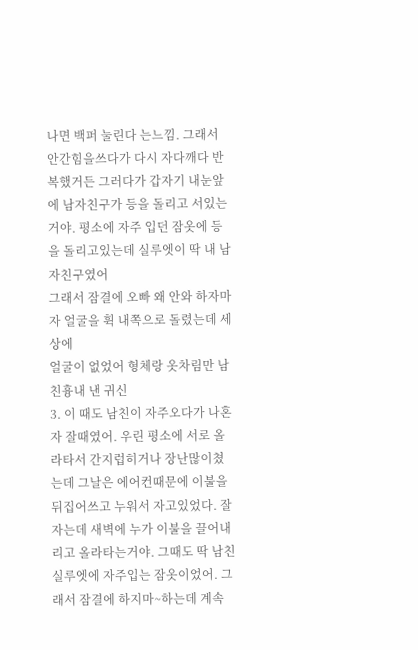나면 백퍼 눌린다 는느낌. 그래서 안간힘을쓰다가 다시 자다깨다 반복했거든 그러다가 갑자기 내눈앞에 남자친구가 등을 돌리고 서있는거야. 평소에 자주 입던 잠옷에 등을 돌리고있는데 실루엣이 딱 내 남자친구였어
그래서 잠결에 오빠 왜 안와 하자마자 얼굴을 휙 내쪽으로 돌렸는데 세상에
얼굴이 없었어 형체랑 옷차림만 남친흉내 낸 귀신
3. 이 때도 남친이 자주오다가 나혼자 잘때였어. 우린 평소에 서로 올라타서 간지럽히거나 장난많이쳤는데 그날은 에어컨때문에 이불을 뒤집어쓰고 누워서 자고있었다. 잘자는데 새벽에 누가 이불을 끌어내리고 올라타는거야. 그때도 딱 남친 실루엣에 자주입는 잠옷이었어. 그래서 잠결에 하지마~하는데 계속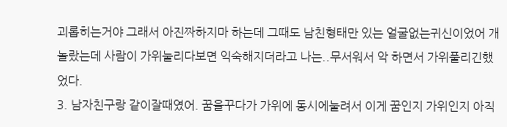괴롭히는거야 그래서 아진짜하지마 하는데 그때도 남친형태만 있는 얼굴없는귀신이었어 개 놀랐는데 사람이 가위눌리다보면 익숙해지더라고 나는..무서워서 악 하면서 가위풀리긴했었다.
3. 남자친구랑 같이잘때였어. 꿈을꾸다가 가위에 동시에눌려서 이게 꿈인지 가위인지 아직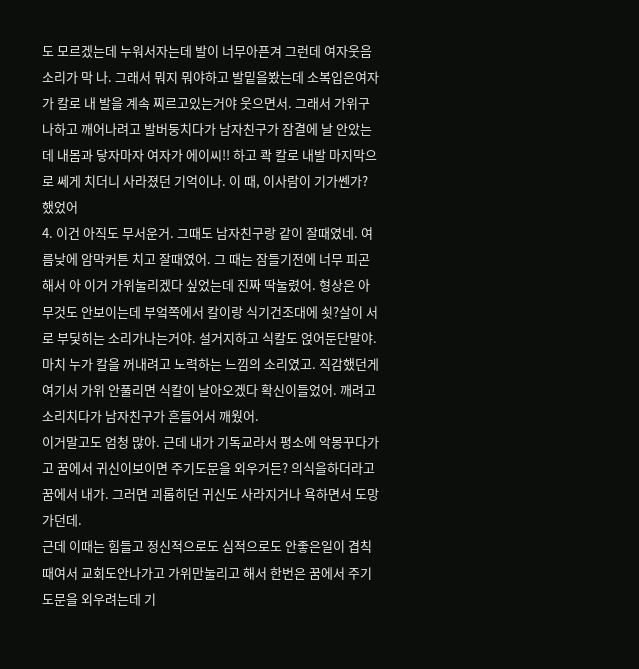도 모르겠는데 누워서자는데 발이 너무아픈겨 그런데 여자웃음소리가 막 나. 그래서 뭐지 뭐야하고 발밑을봤는데 소복입은여자가 칼로 내 발을 계속 찌르고있는거야 웃으면서. 그래서 가위구나하고 깨어나려고 발버둥치다가 남자친구가 잠결에 날 안았는데 내몸과 닿자마자 여자가 에이씨!! 하고 콱 칼로 내발 마지막으로 쎄게 치더니 사라졌던 기억이나. 이 때, 이사람이 기가쎈가? 했었어
4. 이건 아직도 무서운거. 그때도 남자친구랑 같이 잘때였네. 여름낮에 암막커튼 치고 잘때였어. 그 때는 잠들기전에 너무 피곤해서 아 이거 가위눌리겠다 싶었는데 진짜 딱눌렸어. 형상은 아무것도 안보이는데 부엌쪽에서 칼이랑 식기건조대에 쇳?살이 서로 부딫히는 소리가나는거야. 설거지하고 식칼도 얹어둔단말야. 마치 누가 칼을 꺼내려고 노력하는 느낌의 소리였고. 직감했던게 여기서 가위 안풀리면 식칼이 날아오겠다 확신이들었어. 깨려고 소리치다가 남자친구가 흔들어서 깨웠어.
이거말고도 엄청 많아. 근데 내가 기독교라서 평소에 악몽꾸다가고 꿈에서 귀신이보이면 주기도문을 외우거든? 의식을하더라고 꿈에서 내가. 그러면 괴롭히던 귀신도 사라지거나 욕하면서 도망가던데.
근데 이때는 힘들고 정신적으로도 심적으로도 안좋은일이 겹칙때여서 교회도안나가고 가위만눌리고 해서 한번은 꿈에서 주기도문을 외우려는데 기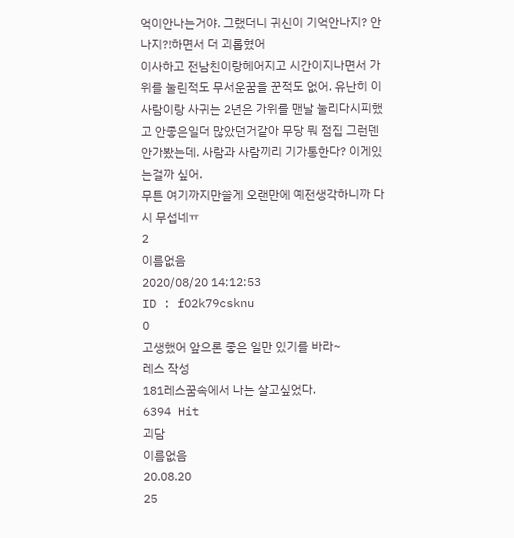억이안나는거야. 그랬더니 귀신이 기억안나지? 안나지?!하면서 더 괴롭혔어
이사하고 전남친이랑헤어지고 시간이지나면서 가위를 눌린적도 무서운꿈을 꾼적도 없어. 유난히 이 사람이랑 사귀는 2년은 가위를 맨날 눌리다시피했고 안좋은일더 많았던거같아 무당 뭐 점집 그런덴 안가봤는데. 사람과 사람끼리 기가통한다? 이게있는걸까 싶어.
무튼 여기까지만쓸게 오랜만에 예전생각하니까 다시 무섭네ㅠ
2
이름없음
2020/08/20 14:12:53
ID : fO2k79csknu
0
고생했어 앞으론 좋은 일만 있기를 바라~
레스 작성
181레스꿈속에서 나는 살고싶었다.
6394 Hit
괴담
이름없음
20.08.20
25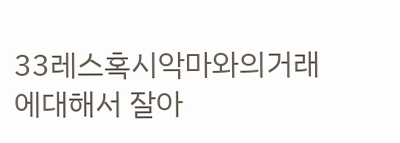33레스혹시악마와의거래에대해서 잘아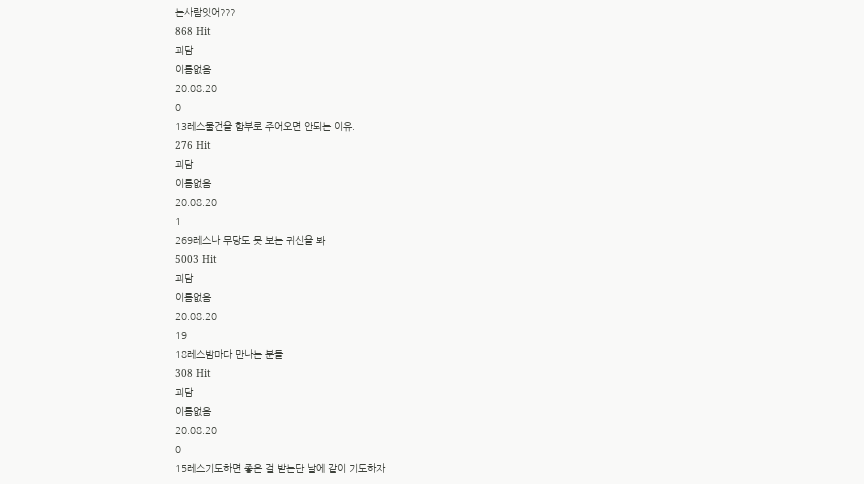는사람잇어???
868 Hit
괴담
이름없음
20.08.20
0
13레스물건을 함부로 주어오면 안되는 이유.
276 Hit
괴담
이름없음
20.08.20
1
269레스나 무당도 못 보는 귀신을 봐
5003 Hit
괴담
이름없음
20.08.20
19
18레스밤마다 만나는 분들
308 Hit
괴담
이름없음
20.08.20
0
15레스기도하면 좋은 걸 받는단 날에 같이 기도하자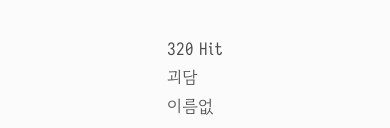320 Hit
괴담
이름없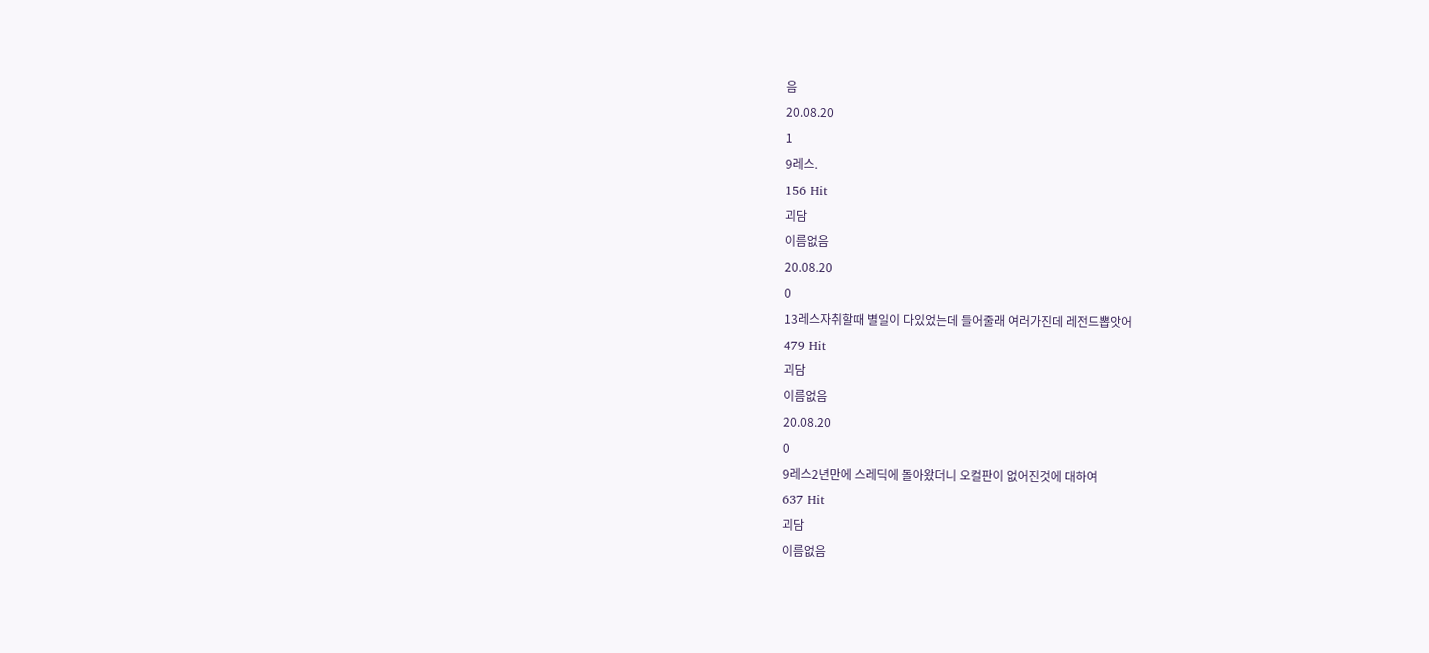음
20.08.20
1
9레스.
156 Hit
괴담
이름없음
20.08.20
0
13레스자취할때 별일이 다있었는데 들어줄래 여러가진데 레전드뽑앗어
479 Hit
괴담
이름없음
20.08.20
0
9레스2년만에 스레딕에 돌아왔더니 오컬판이 없어진것에 대하여
637 Hit
괴담
이름없음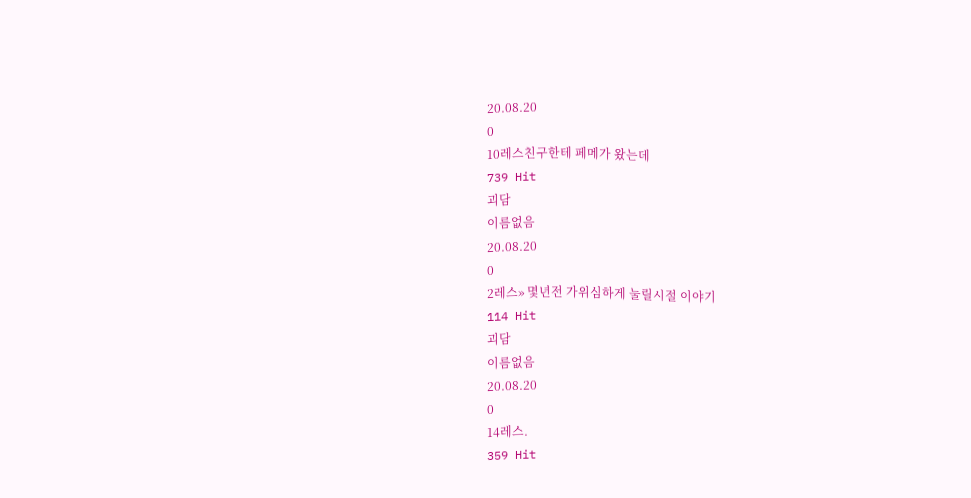20.08.20
0
10레스친구한테 페메가 왔는데
739 Hit
괴담
이름없음
20.08.20
0
2레스» 몇년전 가위심하게 눌릴시절 이야기
114 Hit
괴담
이름없음
20.08.20
0
14레스.
359 Hit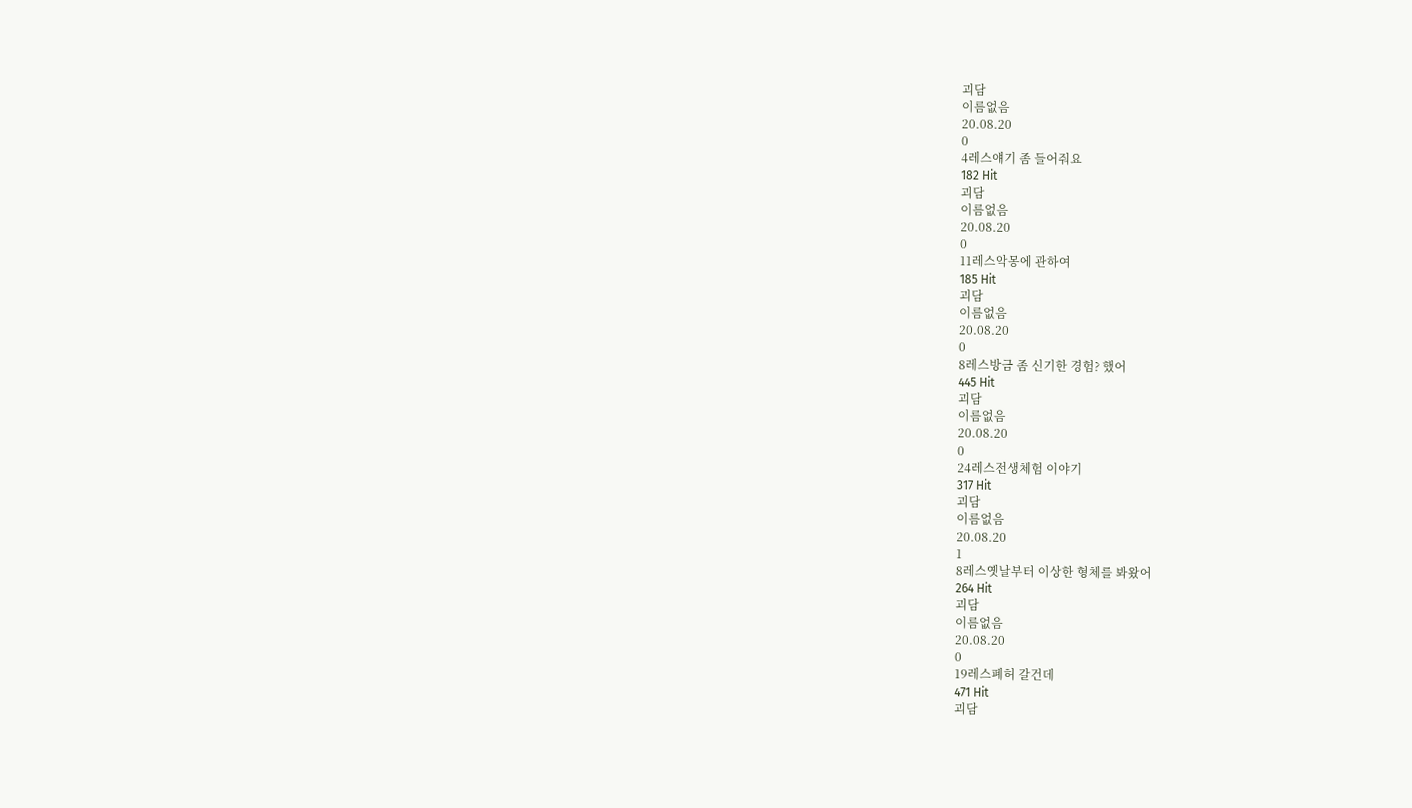괴담
이름없음
20.08.20
0
4레스얘기 좀 들어줘요
182 Hit
괴담
이름없음
20.08.20
0
11레스악몽에 관하여
185 Hit
괴담
이름없음
20.08.20
0
8레스방금 좀 신기한 경험? 했어
445 Hit
괴담
이름없음
20.08.20
0
24레스전생체험 이야기
317 Hit
괴담
이름없음
20.08.20
1
8레스옛날부터 이상한 형체를 봐왔어
264 Hit
괴담
이름없음
20.08.20
0
19레스폐허 갈건데
471 Hit
괴담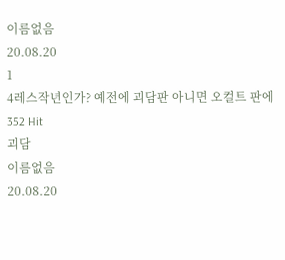이름없음
20.08.20
1
4레스작년인가? 예전에 괴담판 아니면 오컬트 판에
352 Hit
괴담
이름없음
20.08.20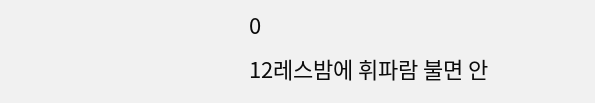0
12레스밤에 휘파람 불면 안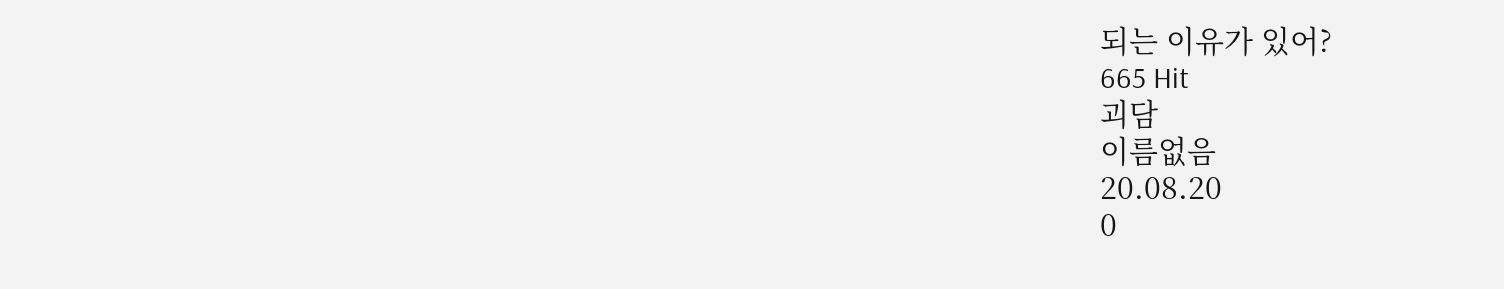되는 이유가 있어?
665 Hit
괴담
이름없음
20.08.20
0